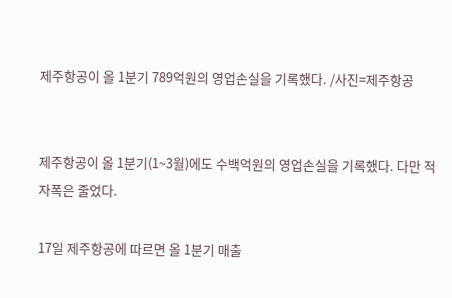제주항공이 올 1분기 789억원의 영업손실을 기록했다. /사진=제주항공


제주항공이 올 1분기(1~3월)에도 수백억원의 영업손실을 기록했다. 다만 적자폭은 줄었다.

17일 제주항공에 따르면 올 1분기 매출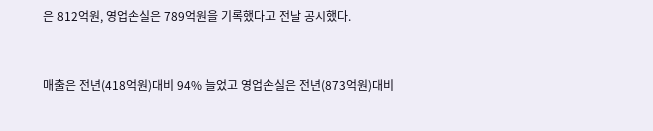은 812억원, 영업손실은 789억원을 기록했다고 전날 공시했다.


매출은 전년(418억원)대비 94% 늘었고 영업손실은 전년(873억원)대비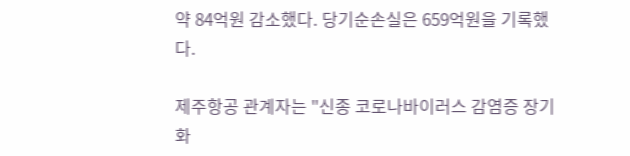약 84억원 감소했다. 당기순손실은 659억원을 기록했다.

제주항공 관계자는 "신종 코로나바이러스 감염증 장기화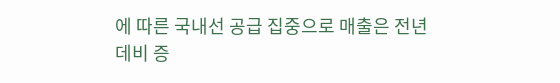에 따른 국내선 공급 집중으로 매출은 전년데비 증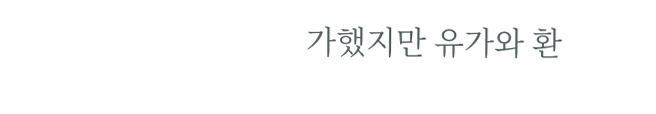가했지만 유가와 환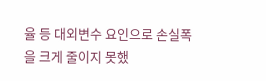율 등 대외변수 요인으로 손실폭을 크게 줄이지 못했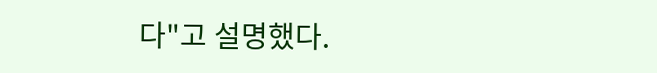다"고 설명했다.